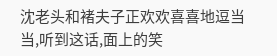沈老头和褚夫子正欢欢喜喜地逗当当,听到这话,面上的笑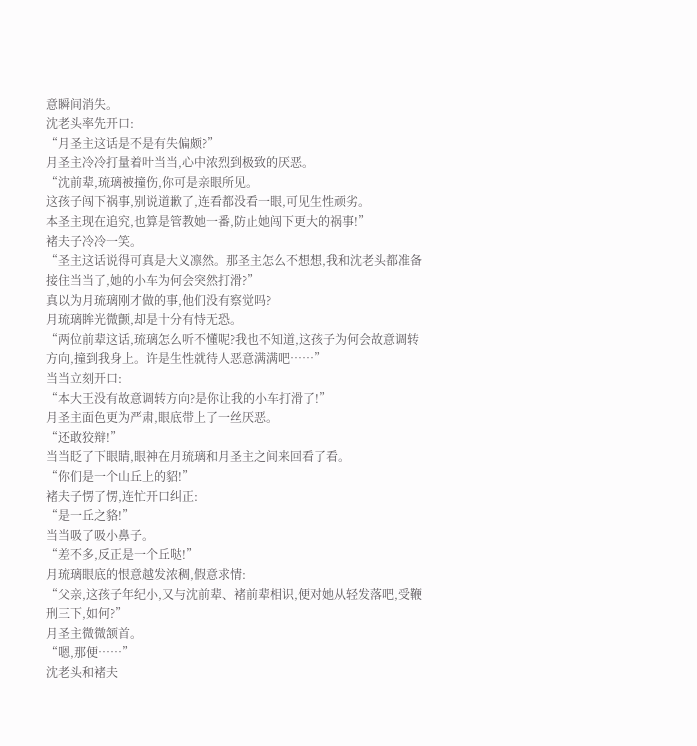意瞬间消失。
沈老头率先开口:
“月圣主这话是不是有失偏颇?”
月圣主冷冷打量着叶当当,心中浓烈到极致的厌恶。
“沈前辈,琉璃被撞伤,你可是亲眼所见。
这孩子闯下祸事,别说道歉了,连看都没看一眼,可见生性顽劣。
本圣主现在追究,也算是管教她一番,防止她闯下更大的祸事!”
褚夫子冷冷一笑。
“圣主这话说得可真是大义凛然。那圣主怎么不想想,我和沈老头都准备接住当当了,她的小车为何会突然打滑?”
真以为月琉璃刚才做的事,他们没有察觉吗?
月琉璃眸光微颤,却是十分有恃无恐。
“两位前辈这话,琉璃怎么听不懂呢?我也不知道,这孩子为何会故意调转方向,撞到我身上。许是生性就待人恶意满满吧……”
当当立刻开口:
“本大王没有故意调转方向?是你让我的小车打滑了!”
月圣主面色更为严肃,眼底带上了一丝厌恶。
“还敢狡辩!”
当当眨了下眼睛,眼神在月琉璃和月圣主之间来回看了看。
“你们是一个山丘上的貂!”
褚夫子愣了愣,连忙开口纠正:
“是一丘之貉!”
当当吸了吸小鼻子。
“差不多,反正是一个丘哒!”
月琉璃眼底的恨意越发浓稠,假意求情:
“父亲,这孩子年纪小,又与沈前辈、褚前辈相识,便对她从轻发落吧,受鞭刑三下,如何?”
月圣主微微颔首。
“嗯,那便……”
沈老头和褚夫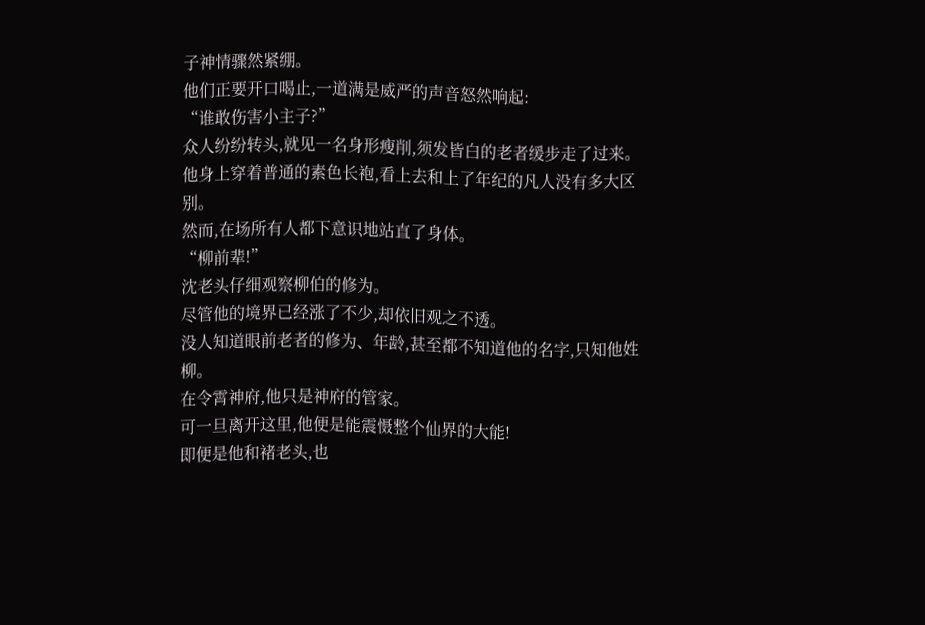子神情骤然紧绷。
他们正要开口喝止,一道满是威严的声音怒然响起:
“谁敢伤害小主子?”
众人纷纷转头,就见一名身形瘦削,须发皆白的老者缓步走了过来。
他身上穿着普通的素色长袍,看上去和上了年纪的凡人没有多大区别。
然而,在场所有人都下意识地站直了身体。
“柳前辈!”
沈老头仔细观察柳伯的修为。
尽管他的境界已经涨了不少,却依旧观之不透。
没人知道眼前老者的修为、年龄,甚至都不知道他的名字,只知他姓柳。
在令霄神府,他只是神府的管家。
可一旦离开这里,他便是能震慑整个仙界的大能!
即便是他和褚老头,也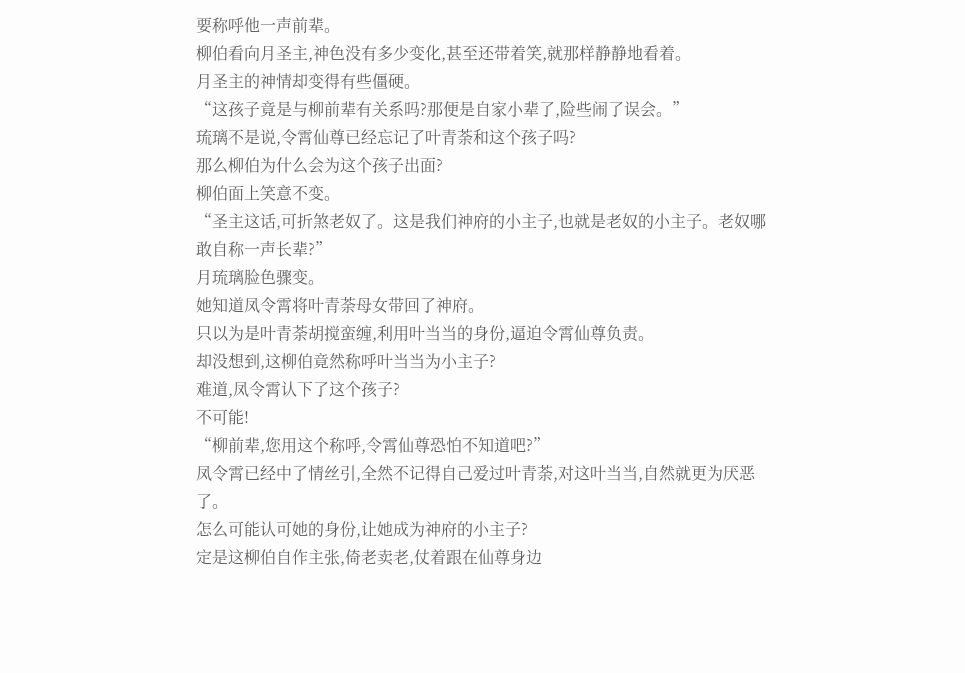要称呼他一声前辈。
柳伯看向月圣主,神色没有多少变化,甚至还带着笑,就那样静静地看着。
月圣主的神情却变得有些僵硬。
“这孩子竟是与柳前辈有关系吗?那便是自家小辈了,险些闹了误会。”
琉璃不是说,令霄仙尊已经忘记了叶青荼和这个孩子吗?
那么柳伯为什么会为这个孩子出面?
柳伯面上笑意不变。
“圣主这话,可折煞老奴了。这是我们神府的小主子,也就是老奴的小主子。老奴哪敢自称一声长辈?”
月琉璃脸色骤变。
她知道凤令霄将叶青荼母女带回了神府。
只以为是叶青荼胡搅蛮缠,利用叶当当的身份,逼迫令霄仙尊负责。
却没想到,这柳伯竟然称呼叶当当为小主子?
难道,凤令霄认下了这个孩子?
不可能!
“柳前辈,您用这个称呼,令霄仙尊恐怕不知道吧?”
凤令霄已经中了情丝引,全然不记得自己爱过叶青荼,对这叶当当,自然就更为厌恶了。
怎么可能认可她的身份,让她成为神府的小主子?
定是这柳伯自作主张,倚老卖老,仗着跟在仙尊身边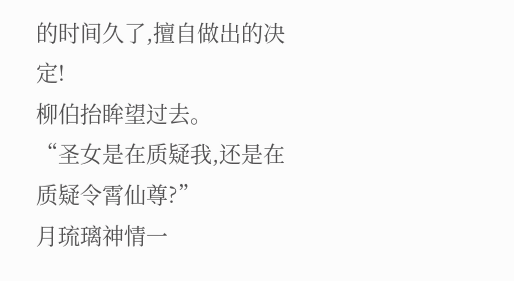的时间久了,擅自做出的决定!
柳伯抬眸望过去。
“圣女是在质疑我,还是在质疑令霄仙尊?”
月琉璃神情一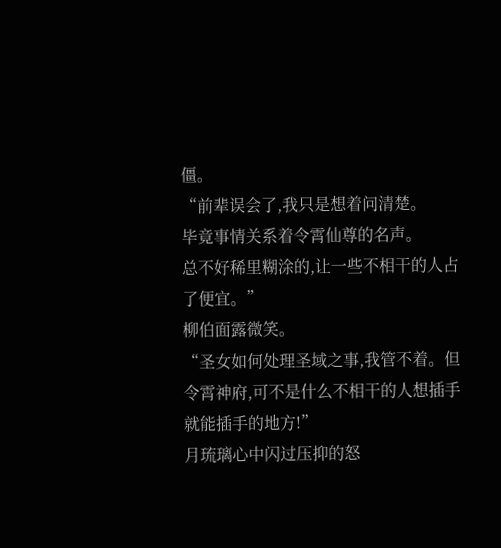僵。
“前辈误会了,我只是想着问清楚。
毕竟事情关系着令霄仙尊的名声。
总不好稀里糊涂的,让一些不相干的人占了便宜。”
柳伯面露微笑。
“圣女如何处理圣域之事,我管不着。但令霄神府,可不是什么不相干的人想插手就能插手的地方!”
月琉璃心中闪过压抑的怒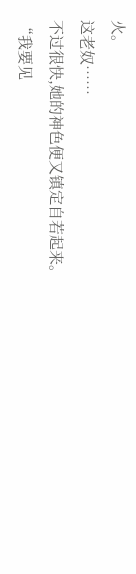火。
这老奴……
不过很快,她的神色便又镇定自若起来。
“我要见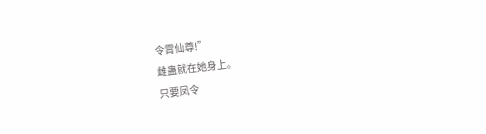令霄仙尊!”
雌蛊就在她身上。
只要凤令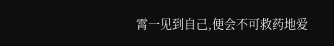霄一见到自己,便会不可救药地爱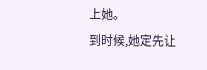上她。
到时候,她定先让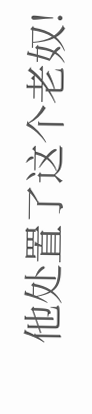他处置了这个老奴!